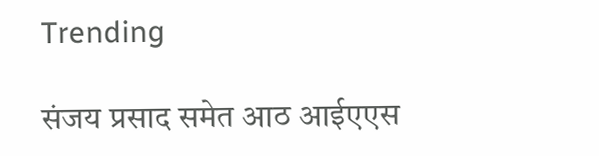Trending

संजय प्रसाद समेत आठ आईएएस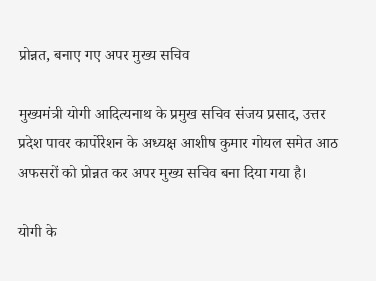प्रोन्नत, बनाए गए अपर मुख्य सचिव

मुख्यमंत्री योगी आदित्यनाथ के प्रमुख सचिव संजय प्रसाद, उत्तर प्रदेश पावर कार्पोरेशन के अध्यक्ष आशीष कुमार गोयल समेत आठ अफसरों को प्रोन्नत कर अपर मुख्य सचिव बना दिया गया है।

योगी के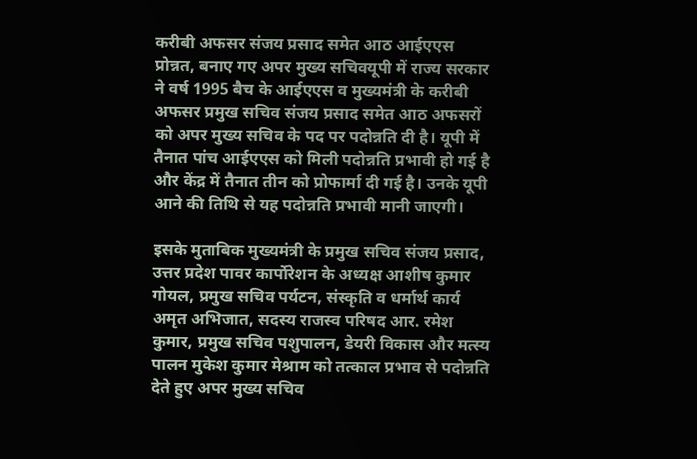करीबी अफसर संजय प्रसाद समेत आठ आईएएस प्रोन्नत, बनाए गए अपर मुख्य सचिवयूपी में राज्य सरकार ने वर्ष 1995 बैच के आईएएस व मुख्यमंत्री के करीबी अफसर प्रमुख सचिव संजय प्रसाद समेत आठ अफसरों को अपर मुख्य सचिव के पद पर पदोन्नति दी है। यूपी में तैनात पांच आईएएस को मिली पदोन्नति प्रभावी हो गई है और केंद्र में तैनात तीन को प्रोफार्मा दी गई है। उनके यूपी आने की तिथि से यह पदोन्नति प्रभावी मानी जाएगी।

इसके मुताबिक मुख्यमंत्री के प्रमुख सचिव संजय प्रसाद, उत्तर प्रदेश पावर कार्पोरेशन के अध्यक्ष आशीष कुमार गोयल, प्रमुख सचिव पर्यटन, संस्कृति व धर्मार्थ कार्य अमृत अभिजात, सदस्य राजस्व परिषद आर. रमेश कुमार, प्रमुख सचिव पशुपालन, डेयरी विकास और मत्स्य पालन मुकेश कुमार मेश्राम को तत्काल प्रभाव से पदोन्नति देते हुए अपर मुख्य सचिव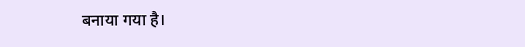बनाया गया है।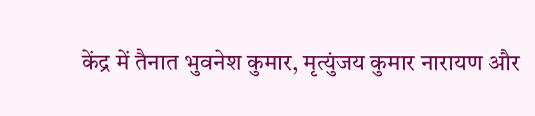केंद्र में तैनात भुवनेश कुमार, मृत्युंजय कुमार नारायण और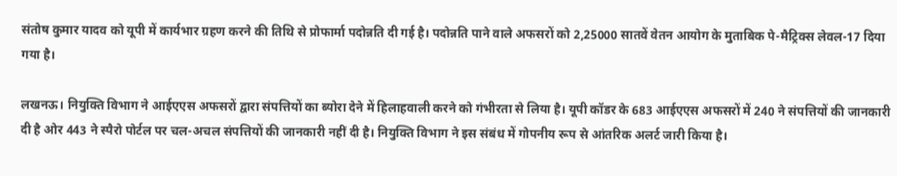संतोष कुमार यादव को यूपी में कार्यभार ग्रहण करने की तिथि से प्रोफार्मा पदोन्नति दी गई है। पदोन्नति पाने वाले अफसरों को 2,25000 सातवें वेतन आयोग के मुताबिक पे-मैट्रिक्स लेवल-17 दिया गया है।

लखनऊ। नियुक्ति विभाग ने आईएएस अफसरों द्वारा संपत्तियों का ब्योरा देने में हिलाहवाली करने को गंभीरता से लिया है। यूपी कॉडर के 683 आईएएस अफसरों में 240 ने संपत्तियों की जानकारी दी है ओर 443 ने स्पैरो पोर्टल पर चल-अचल संपत्तियों की जानकारी नहीं दी है। नियुक्ति विभाग ने इस संबंध में गोपनीय रूप से आंतरिक अलर्ट जारी किया है।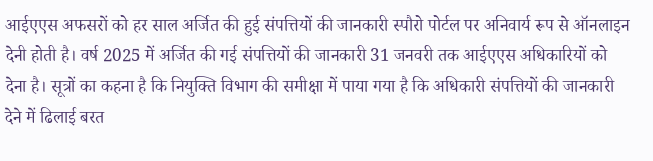आईएएस अफसरों को हर साल अर्जित की हुई संपत्तियों की जानकारी स्पौरो पोर्टल पर अनिवार्य रूप से ऑनलाइन देनी होती है। वर्ष 2025 में अर्जित की गई संपत्तियों की जानकारी 31 जनवरी तक आईएएस अधिकारियों को देना है। सूत्रों का कहना है कि नियुक्ति विभाग की समीक्षा में पाया गया है कि अधिकारी संपत्तियों की जानकारी देने में ढिलाई बरत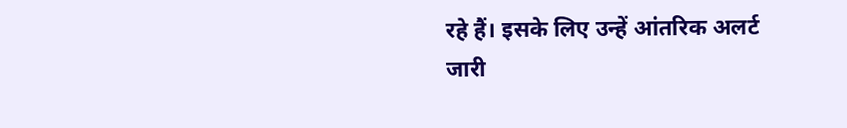रहे हैं। इसके लिए उन्हें आंतरिक अलर्ट जारी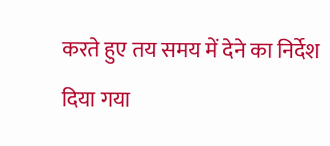करते हुए तय समय में देने का निर्देश दिया गया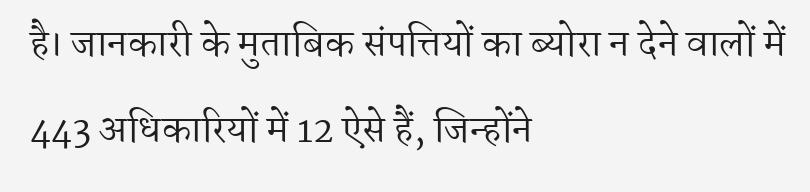है। जानकारी के मुताबिक संपत्तियों का ब्योरा न देने वालों में 443 अधिकारियों में 12 ऐसे हैं, जिन्होंने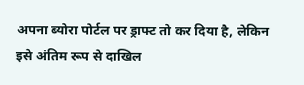अपना ब्योरा पोर्टल पर ड्राफ्ट तो कर दिया है, लेकिन इसे अंतिम रूप से दाखिल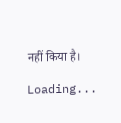नहीं किया है।

Loading...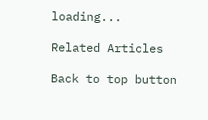loading...

Related Articles

Back to top button